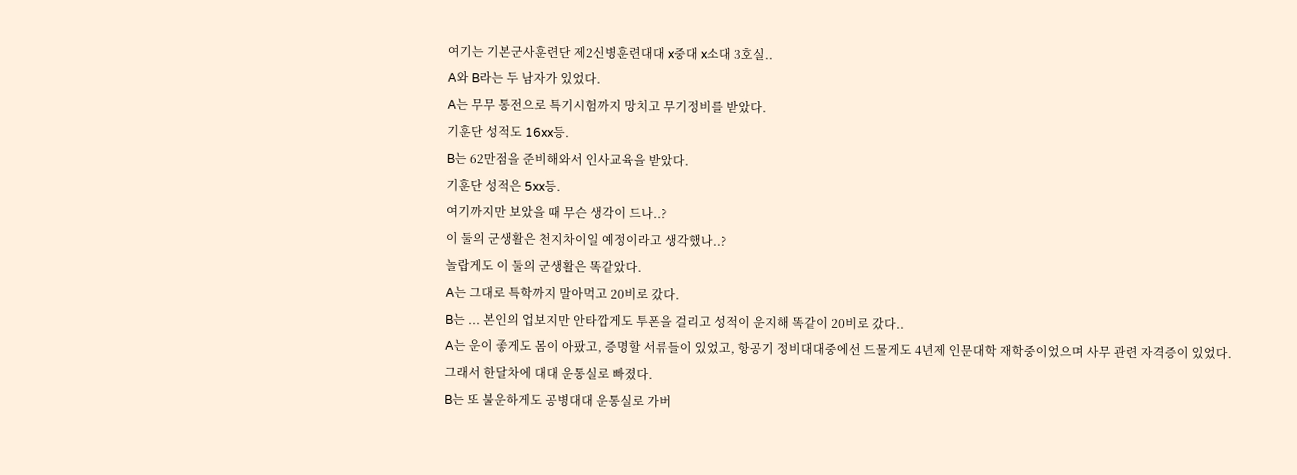여기는 기본군사훈련단 제2신병훈련대대 x중대 x소대 3호실..
A와 B라는 두 남자가 있었다.
A는 무무 통전으로 특기시험까지 망치고 무기정비를 받았다.
기훈단 성적도 16xx등.
B는 62만점을 준비해와서 인사교육을 받았다.
기훈단 성적은 5xx등.
여기까지만 보았을 때 무슨 생각이 드나..?
이 둘의 군생활은 천지차이일 예정이라고 생각했나..?
놀랍게도 이 둘의 군생활은 똑같았다.
A는 그대로 특학까지 말아먹고 20비로 갔다.
B는 ... 본인의 업보지만 안타깝게도 투폰을 걸리고 성적이 운지해 똑같이 20비로 갔다..
A는 운이 좋게도 몸이 아팠고, 증명할 서류들이 있었고, 항공기 정비대대중에선 드물게도 4년제 인문대학 재학중이었으며 사무 관련 자격증이 있었다.
그래서 한달차에 대대 운통실로 빠졌다.
B는 또 불운하게도 공병대대 운통실로 가버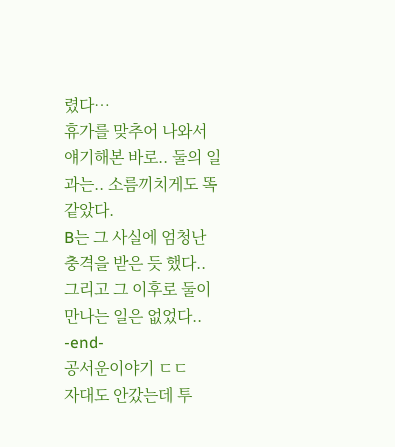렸다…
휴가를 맞추어 나와서 얘기해본 바로.. 둘의 일과는.. 소름끼치게도 똑같았다.
B는 그 사실에 엄청난 충격을 받은 듯 했다..
그리고 그 이후로 둘이 만나는 일은 없었다..
-end-
공서운이야기 ㄷㄷ
자대도 안갔는데 투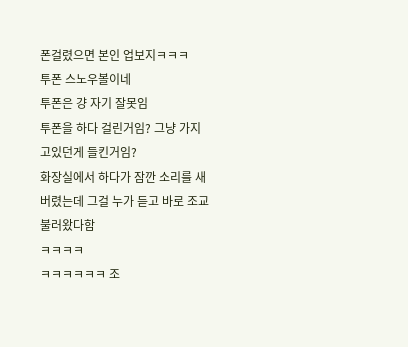폰걸렸으면 본인 업보지ㅋㅋㅋ
투폰 스노우볼이네
투폰은 걍 자기 잘못임
투폰을 하다 걸린거임? 그냥 가지고있던게 들킨거임?
화장실에서 하다가 잠깐 소리를 새버렸는데 그걸 누가 듣고 바로 조교 불러왔다함
ㅋㅋㅋㅋ
ㅋㅋㅋㅋㅋㅋ 조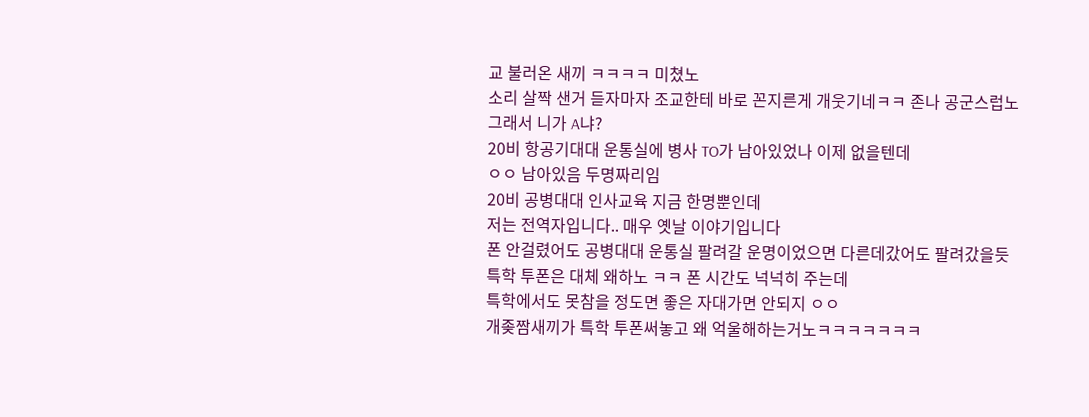교 불러온 새끼 ㅋㅋㅋㅋ 미쳤노
소리 살짝 샌거 듣자마자 조교한테 바로 꼰지른게 개웃기네ㅋㅋ 존나 공군스럽노
그래서 니가 A냐?
20비 항공기대대 운통실에 병사 TO가 남아있었나 이제 없을텐데
ㅇㅇ 남아있음 두명짜리임
20비 공병대대 인사교육 지금 한명뿐인데
저는 전역자입니다.. 매우 옛날 이야기입니다
폰 안걸렸어도 공병대대 운통실 팔려갈 운명이었으면 다른데갔어도 팔려갔을듯
특학 투폰은 대체 왜하노 ㅋㅋ 폰 시간도 넉넉히 주는데
특학에서도 못참을 정도면 좋은 자대가면 안되지 ㅇㅇ
개좆짬새끼가 특학 투폰써놓고 왜 억울해하는거노ㅋㅋㅋㅋㅋㅋㅋ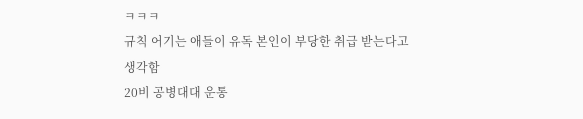ㅋㅋㅋ
규칙 어기는 애들이 유독 본인이 부당한 취급 받는다고 생각함
20비 공병대대 운통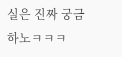실은 진짜 궁금하노ㅋㅋㅋ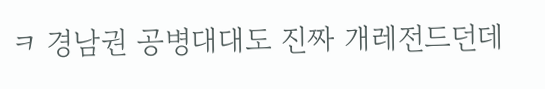ㅋ 경남권 공병대대도 진짜 개레전드던데